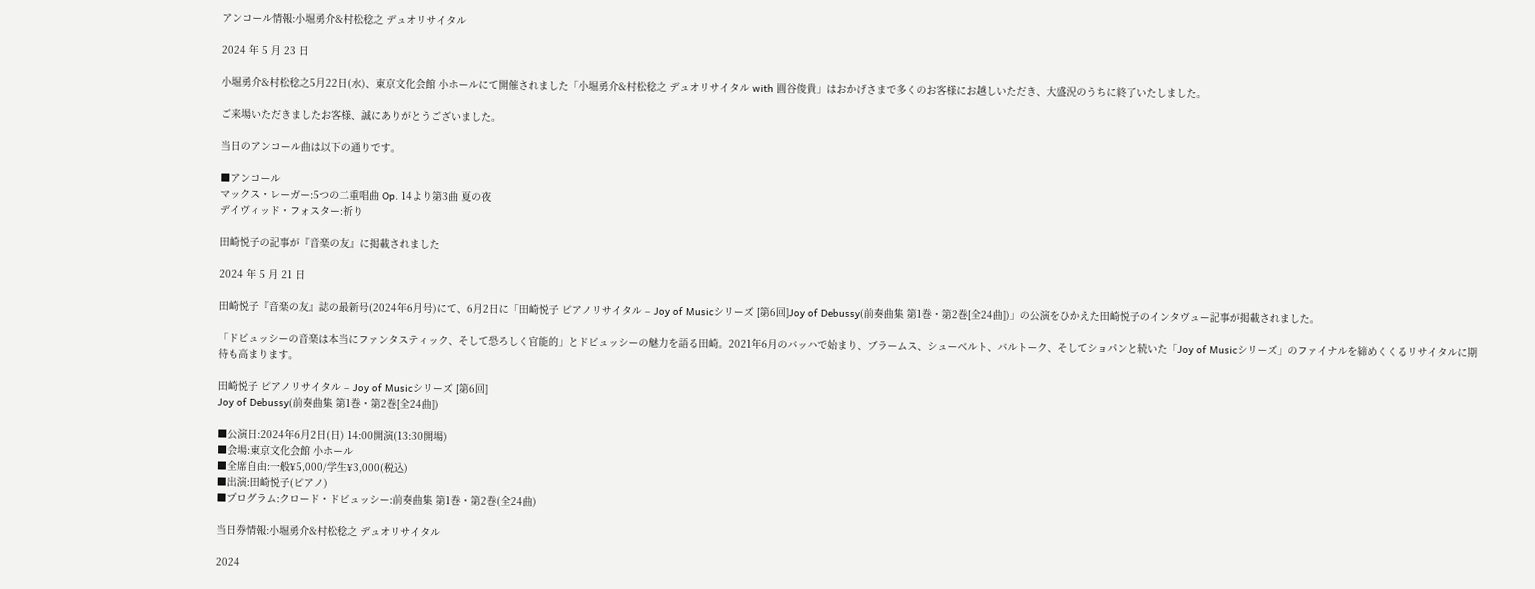アンコール情報:小堀勇介&村松稔之 デュオリサイタル

2024 年 5 月 23 日

小堀勇介&村松稔之5月22日(水)、東京文化会館 小ホールにて開催されました「小堀勇介&村松稔之 デュオリサイタル with 圓谷俊貴」はおかげさまで多くのお客様にお越しいただき、大盛況のうちに終了いたしました。

ご来場いただきましたお客様、誠にありがとうございました。

当日のアンコール曲は以下の通りです。

■アンコール
マックス・レーガー:5つの二重唱曲 Op. 14より第3曲 夏の夜
デイヴィッド・フォスター:祈り

田崎悦子の記事が『音楽の友』に掲載されました

2024 年 5 月 21 日

田崎悦子『音楽の友』誌の最新号(2024年6月号)にて、6月2日に「田崎悦子 ピアノリサイタル – Joy of Musicシリーズ [第6回]Joy of Debussy(前奏曲集 第1巻・第2巻[全24曲])」の公演をひかえた田崎悦子のインタヴュー記事が掲載されました。

「ドビュッシーの音楽は本当にファンタスティック、そして恐ろしく官能的」とドビュッシーの魅力を語る田崎。2021年6月のバッハで始まり、ブラームス、シューベルト、バルトーク、そしてショパンと続いた「Joy of Musicシリーズ」のファイナルを締めくくるリサイタルに期待も高まります。

田崎悦子 ピアノリサイタル – Joy of Musicシリーズ [第6回]
Joy of Debussy(前奏曲集 第1巻・第2巻[全24曲])

■公演日:2024年6月2日(日) 14:00開演(13:30開場)
■会場:東京文化会館 小ホール
■全席自由:一般¥5,000/学生¥3,000(税込)
■出演:田崎悦子(ピアノ)
■プログラム:クロード・ドビュッシー:前奏曲集 第1巻・第2巻(全24曲)

当日券情報:小堀勇介&村松稔之 デュオリサイタル

2024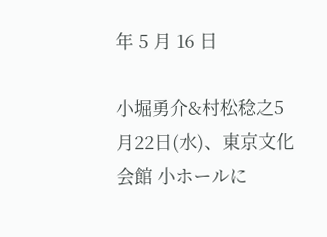年 5 月 16 日

小堀勇介&村松稔之5月22日(水)、東京文化会館 小ホールに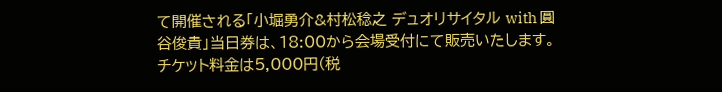て開催される「小堀勇介&村松稔之 デュオリサイタル with 圓谷俊貴」当日券は、18:00から会場受付にて販売いたします。チケット料金は5,000円(税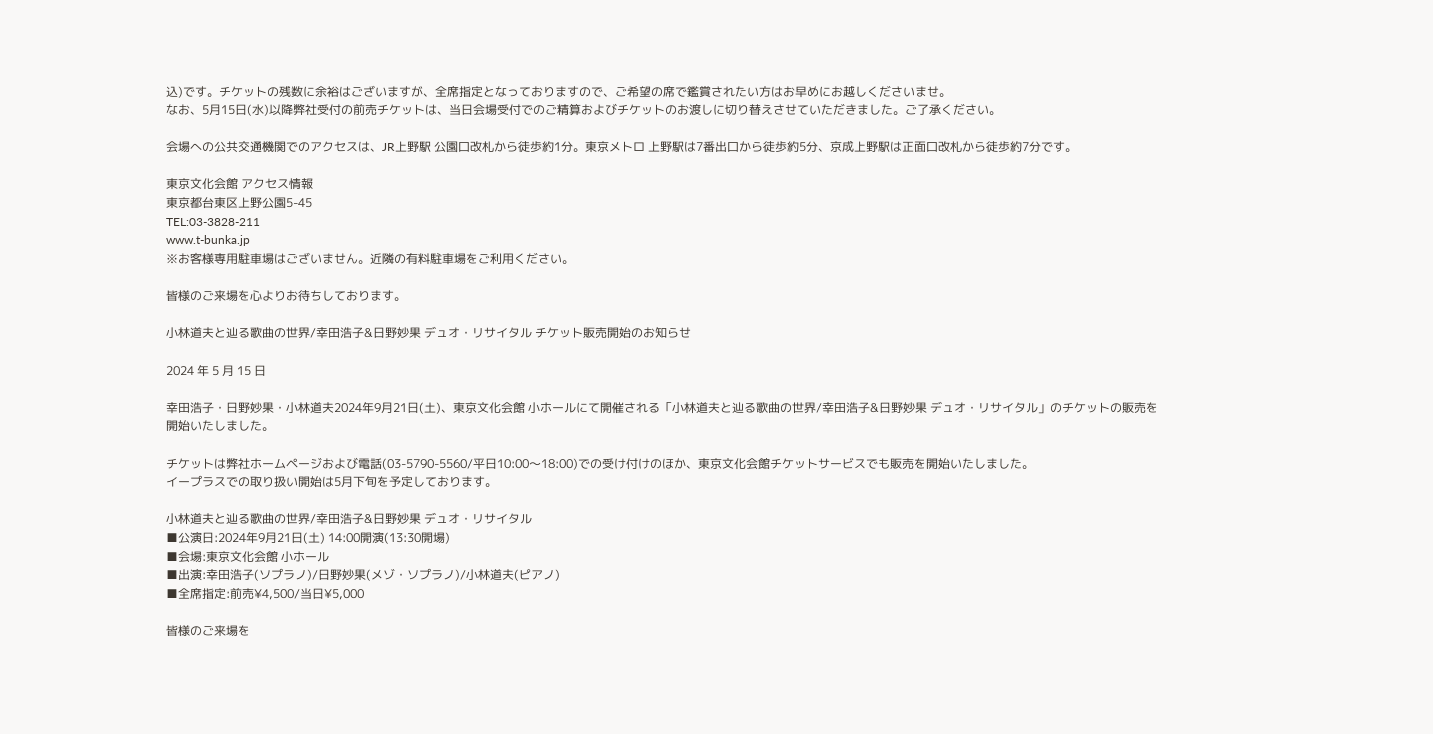込)です。チケットの残数に余裕はございますが、全席指定となっておりますので、ご希望の席で鑑賞されたい方はお早めにお越しくださいませ。
なお、5月15日(水)以降弊社受付の前売チケットは、当日会場受付でのご精算およびチケットのお渡しに切り替えさせていただきました。ご了承ください。

会場への公共交通機関でのアクセスは、JR上野駅 公園口改札から徒歩約1分。東京メトロ 上野駅は7番出口から徒歩約5分、京成上野駅は正面口改札から徒歩約7分です。

東京文化会館 アクセス情報
東京都台東区上野公園5-45
TEL:03-3828-211
www.t-bunka.jp
※お客様専用駐車場はございません。近隣の有料駐車場をご利用ください。

皆様のご来場を心よりお待ちしております。

小林道夫と辿る歌曲の世界/幸田浩子&日野妙果 デュオ・リサイタル チケット販売開始のお知らせ

2024 年 5 月 15 日

幸田浩子・日野妙果・小林道夫2024年9月21日(土)、東京文化会館 小ホールにて開催される「小林道夫と辿る歌曲の世界/幸田浩子&日野妙果 デュオ・リサイタル」のチケットの販売を開始いたしました。

チケットは弊社ホームページおよび電話(03-5790-5560/平日10:00〜18:00)での受け付けのほか、東京文化会館チケットサービスでも販売を開始いたしました。
イープラスでの取り扱い開始は5月下旬を予定しております。

小林道夫と辿る歌曲の世界/幸田浩子&日野妙果 デュオ・リサイタル
■公演日:2024年9月21日(土) 14:00開演(13:30開場)
■会場:東京文化会館 小ホール
■出演:幸田浩子(ソプラノ)/日野妙果(メゾ・ソプラノ)/小林道夫(ピアノ)
■全席指定:前売¥4,500/当日¥5,000

皆様のご来場を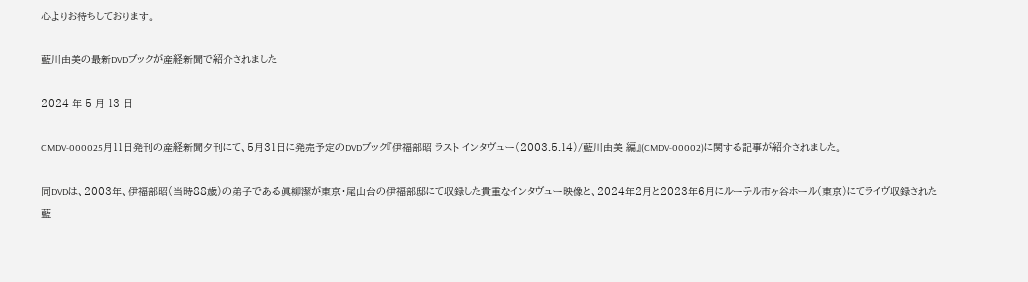心よりお待ちしております。

藍川由美の最新DVDブックが産経新聞で紹介されました

2024 年 5 月 13 日

CMDV-000025月11日発刊の産経新聞夕刊にて、5月31日に発売予定のDVDブック『伊福部昭 ラスト インタヴュー(2003.5.14)/藍川由美 編』(CMDV-00002)に関する記事が紹介されました。

同DVDは、2003年、伊福部昭(当時88歳)の弟子である眞柳潔が東京・尾山台の伊福部邸にて収録した貴重なインタヴュー映像と、2024年2月と2023年6月にルーテル市ヶ谷ホール(東京)にてライヴ収録された藍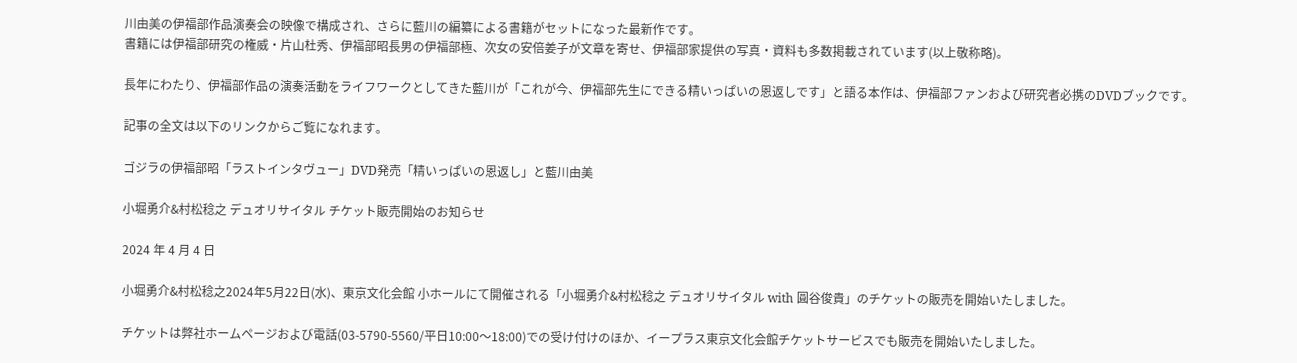川由美の伊福部作品演奏会の映像で構成され、さらに藍川の編纂による書籍がセットになった最新作です。
書籍には伊福部研究の権威・片山杜秀、伊福部昭長男の伊福部極、次女の安倍姜子が文章を寄せ、伊福部家提供の写真・資料も多数掲載されています(以上敬称略)。

長年にわたり、伊福部作品の演奏活動をライフワークとしてきた藍川が「これが今、伊福部先生にできる精いっぱいの恩返しです」と語る本作は、伊福部ファンおよび研究者必携のDVDブックです。

記事の全文は以下のリンクからご覧になれます。

ゴジラの伊福部昭「ラストインタヴュー」DVD発売「精いっぱいの恩返し」と藍川由美

小堀勇介&村松稔之 デュオリサイタル チケット販売開始のお知らせ

2024 年 4 月 4 日

小堀勇介&村松稔之2024年5月22日(水)、東京文化会館 小ホールにて開催される「小堀勇介&村松稔之 デュオリサイタル with 圓谷俊貴」のチケットの販売を開始いたしました。

チケットは弊社ホームページおよび電話(03-5790-5560/平日10:00〜18:00)での受け付けのほか、イープラス東京文化会館チケットサービスでも販売を開始いたしました。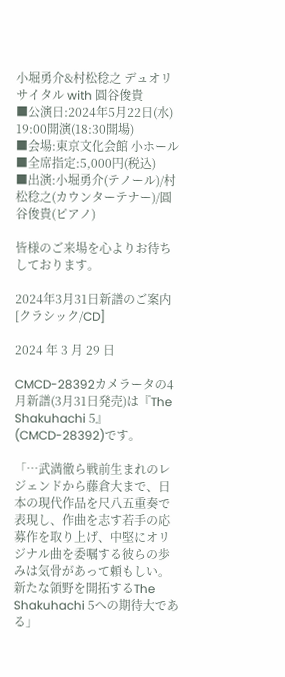小堀勇介&村松稔之 デュオリサイタル with 圓谷俊貴
■公演日:2024年5月22日(水) 19:00開演(18:30開場)
■会場:東京文化会館 小ホール
■全席指定:5,000円(税込)
■出演:小堀勇介(テノール)/村松稔之(カウンターテナー)/圓谷俊貴(ピアノ)

皆様のご来場を心よりお待ちしております。

2024年3月31日新譜のご案内[クラシック/CD]

2024 年 3 月 29 日

CMCD-28392カメラータの4月新譜(3月31日発売)は『The Shakuhachi 5』(CMCD-28392)です。

「…武満徹ら戦前生まれのレジェンドから藤倉大まで、日本の現代作品を尺八五重奏で表現し、作曲を志す若手の応募作を取り上げ、中堅にオリジナル曲を委嘱する彼らの歩みは気骨があって頼もしい。新たな領野を開拓するThe Shakuhachi 5への期待大である」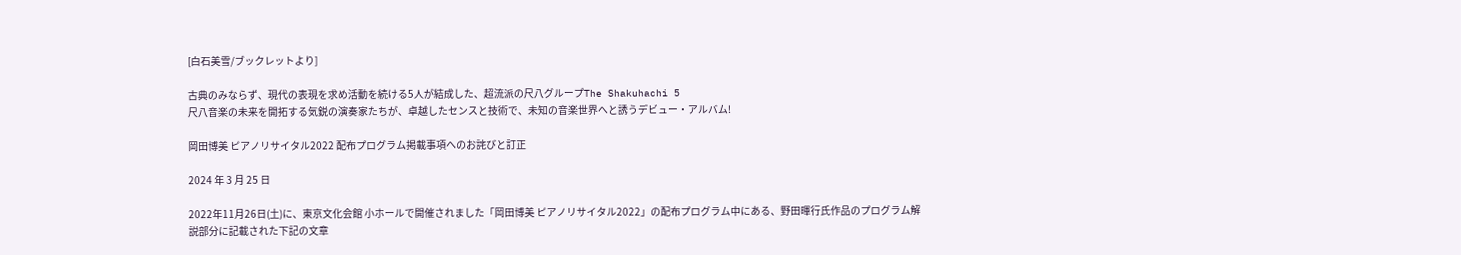[白石美雪/ブックレットより]

古典のみならず、現代の表現を求め活動を続ける5人が結成した、超流派の尺八グループThe Shakuhachi 5
尺八音楽の未来を開拓する気鋭の演奏家たちが、卓越したセンスと技術で、未知の音楽世界へと誘うデビュー・アルバム!

岡田博美 ピアノリサイタル2022 配布プログラム掲載事項へのお詫びと訂正

2024 年 3 月 25 日

2022年11月26日(土)に、東京文化会館 小ホールで開催されました「岡田博美 ピアノリサイタル2022」の配布プログラム中にある、野田暉行氏作品のプログラム解説部分に記載された下記の文章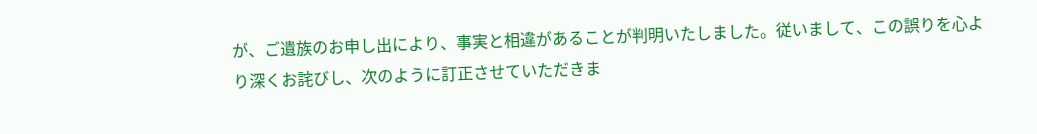が、ご遺族のお申し出により、事実と相違があることが判明いたしました。従いまして、この誤りを心より深くお詫びし、次のように訂正させていただきま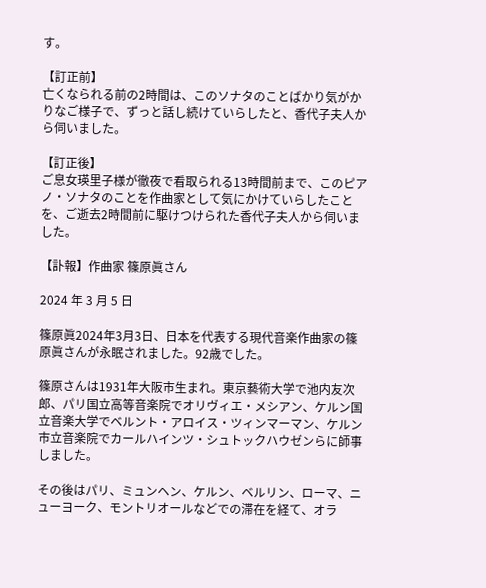す。

【訂正前】
亡くなられる前の2時間は、このソナタのことばかり気がかりなご様子で、ずっと話し続けていらしたと、香代子夫人から伺いました。

【訂正後】
ご息女瑛里子様が徹夜で看取られる13時間前まで、このピアノ・ソナタのことを作曲家として気にかけていらしたことを、ご逝去2時間前に駆けつけられた香代子夫人から伺いました。

【訃報】作曲家 篠原眞さん

2024 年 3 月 5 日

篠原眞2024年3月3日、日本を代表する現代音楽作曲家の篠原眞さんが永眠されました。92歳でした。

篠原さんは1931年大阪市生まれ。東京藝術大学で池内友次郎、パリ国立高等音楽院でオリヴィエ・メシアン、ケルン国立音楽大学でベルント・アロイス・ツィンマーマン、ケルン市立音楽院でカールハインツ・シュトックハウゼンらに師事しました。

その後はパリ、ミュンヘン、ケルン、ベルリン、ローマ、ニューヨーク、モントリオールなどでの滞在を経て、オラ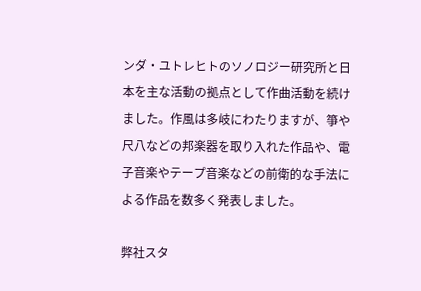ンダ・ユトレヒトのソノロジー研究所と日本を主な活動の拠点として作曲活動を続けました。作風は多岐にわたりますが、箏や尺八などの邦楽器を取り入れた作品や、電子音楽やテープ音楽などの前衛的な手法による作品を数多く発表しました。

弊社スタ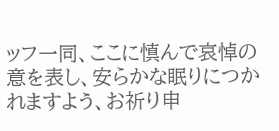ッフ一同、ここに慎んで哀悼の意を表し、安らかな眠りにつかれますよう、お祈り申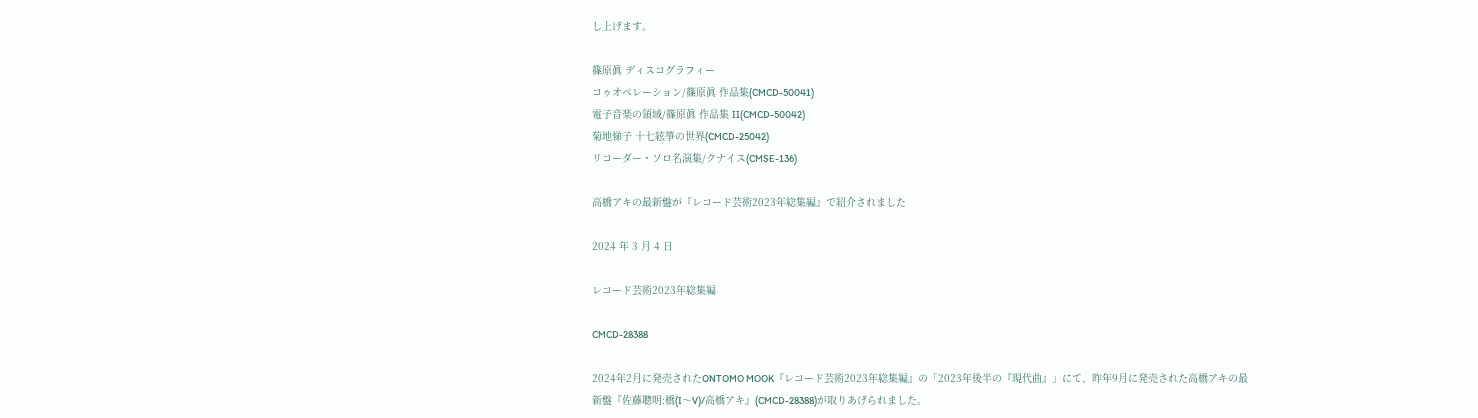し上げます。

篠原眞 ディスコグラフィー
コゥオペレーション/篠原眞 作品集(CMCD-50041)
電子音楽の領域/篠原眞 作品集 II(CMCD-50042)
菊地悌子 十七絃箏の世界(CMCD-25042)
リコーダー・ソロ名演集/クナイス(CMSE-136)

高橋アキの最新盤が『レコード芸術2023年総集編』で紹介されました

2024 年 3 月 4 日

レコード芸術2023年総集編

CMCD-28388

2024年2月に発売されたONTOMO MOOK『レコード芸術2023年総集編』の「2023年後半の『現代曲』」にて、昨年9月に発売された高橋アキの最新盤『佐藤聰明:橋(I〜V)/高橋アキ』(CMCD-28388)が取りあげられました。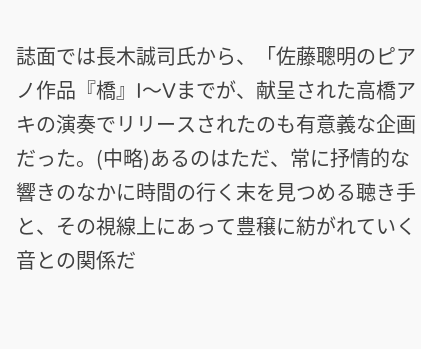誌面では長木誠司氏から、「佐藤聰明のピアノ作品『橋』I〜Vまでが、献呈された高橋アキの演奏でリリースされたのも有意義な企画だった。(中略)あるのはただ、常に抒情的な響きのなかに時間の行く末を見つめる聴き手と、その視線上にあって豊穣に紡がれていく音との関係だ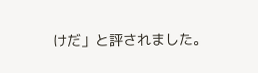けだ」と評されました。